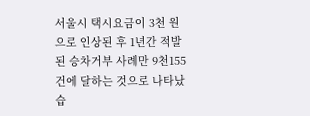서울시 택시요금이 3천 원으로 인상된 후 1년간 적발된 승차거부 사례만 9천155건에 달하는 것으로 나타났습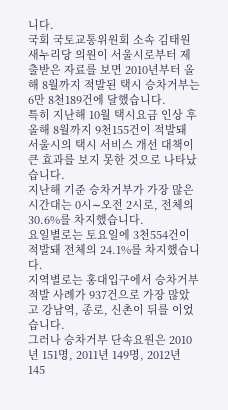니다.
국회 국토교통위원회 소속 김태원 새누리당 의원이 서울시로부터 제출받은 자료를 보면 2010년부터 올해 8월까지 적발된 택시 승차거부는 6만 8천189건에 달했습니다.
특히 지난해 10월 택시요금 인상 후 올해 8월까지 9천155건이 적발돼 서울시의 택시 서비스 개선 대책이 큰 효과를 보지 못한 것으로 나타났습니다.
지난해 기준 승차거부가 가장 많은 시간대는 0시∼오전 2시로, 전체의 30.6%를 차지했습니다.
요일별로는 토요일에 3천554건이 적발돼 전체의 24.1%를 차지했습니다.
지역별로는 홍대입구에서 승차거부 적발 사례가 937건으로 가장 많았고 강남역, 종로, 신촌이 뒤를 이었습니다.
그러나 승차거부 단속요원은 2010년 151명, 2011년 149명, 2012년 145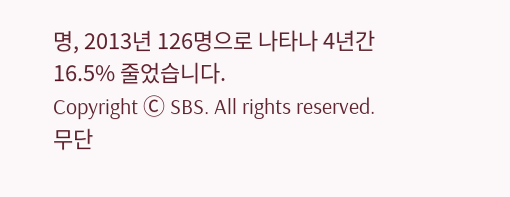명, 2013년 126명으로 나타나 4년간 16.5% 줄었습니다.
Copyright Ⓒ SBS. All rights reserved.무단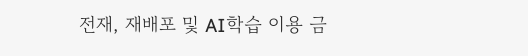전재, 재배포 및 AI학습 이용 금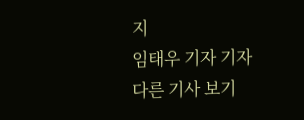지
임태우 기자 기자
다른 기사 보기